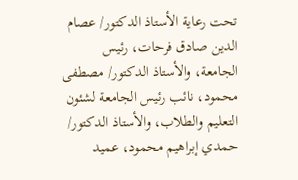تحت رعاية الأستاذ الدكتور/ عصام الدين صادق فرحات، رئيس الجامعة، والأستاذ الدكتور/ مصطفى محمود، نائب رئيس الجامعة لشئون التعليم والطلاب، والأستاذ الدكتور/ حمدي إبراهيم محمود، عميد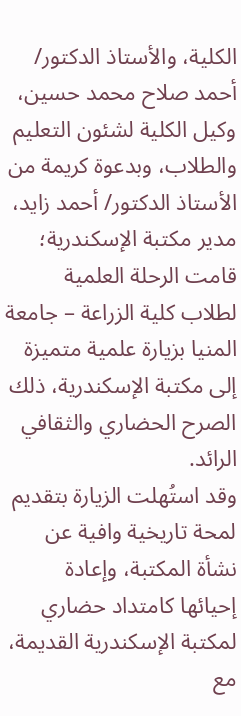الكلية، والأستاذ الدكتور/ أحمد صلاح محمد حسين، وكيل الكلية لشئون التعليم والطلاب، وبدعوة كريمة من الأستاذ الدكتور/ أحمد زايد، مدير مكتبة الإسكندرية؛ قامت الرحلة العلمية لطلاب كلية الزراعة – جامعة المنيا بزيارة علمية متميزة إلى مكتبة الإسكندرية، ذلك الصرح الحضاري والثقافي الرائد.
وقد استُهلت الزيارة بتقديم لمحة تاريخية وافية عن نشأة المكتبة، وإعادة إحيائها كامتداد حضاري لمكتبة الإسكندرية القديمة، مع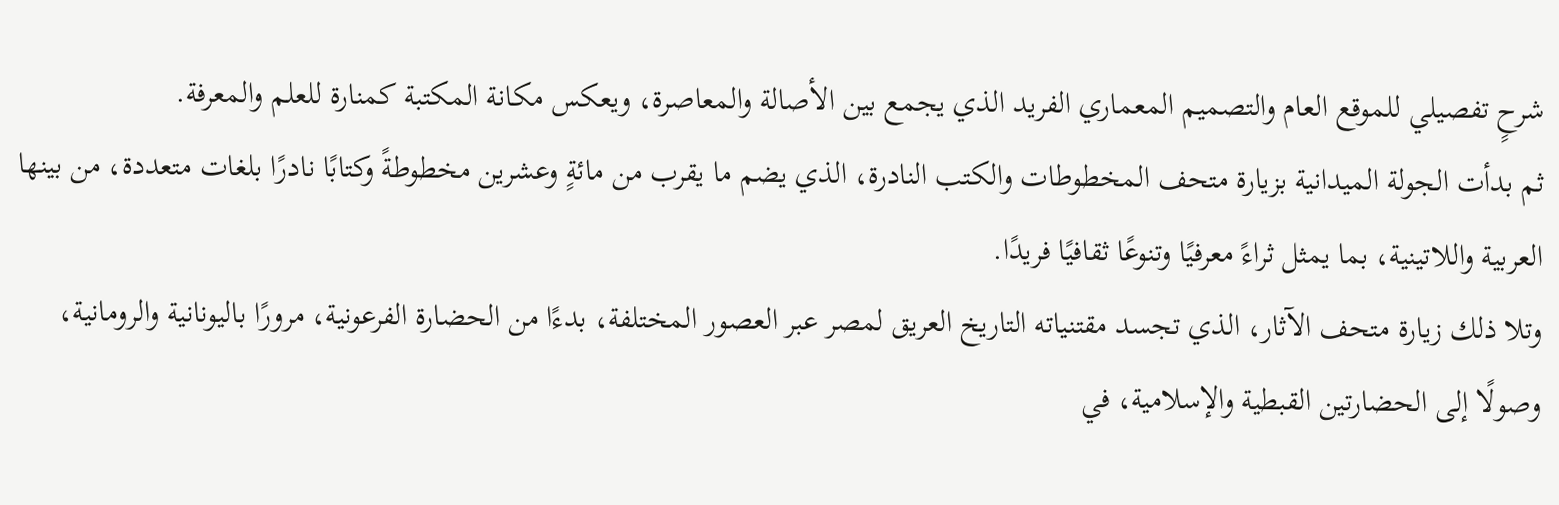شرحٍ تفصيلي للموقع العام والتصميم المعماري الفريد الذي يجمع بين الأصالة والمعاصرة، ويعكس مكانة المكتبة كمنارة للعلم والمعرفة.
ثم بدأت الجولة الميدانية بزيارة متحف المخطوطات والكتب النادرة، الذي يضم ما يقرب من مائةٍ وعشرين مخطوطةً وكتابًا نادرًا بلغات متعددة، من بينها العربية واللاتينية، بما يمثل ثراءً معرفيًا وتنوعًا ثقافيًا فريدًا.
وتلا ذلك زيارة متحف الآثار، الذي تجسد مقتنياته التاريخ العريق لمصر عبر العصور المختلفة، بدءًا من الحضارة الفرعونية، مرورًا باليونانية والرومانية، وصولًا إلى الحضارتين القبطية والإسلامية، في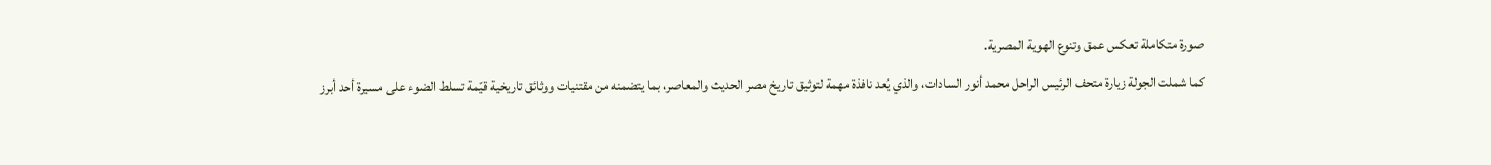صورة متكاملة تعكس عمق وتنوع الهوية المصرية.
كما شملت الجولة زيارة متحف الرئيس الراحل محمد أنور السادات، والذي يُعد نافذة مهمة لتوثيق تاريخ مصر الحديث والمعاصر، بما يتضمنه من مقتنيات ووثائق تاريخية قيّمة تسلط الضوء على مسيرة أحد أبرز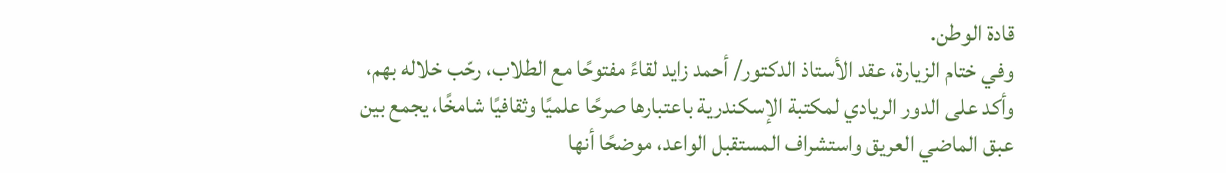قادة الوطن.
وفي ختام الزيارة، عقد الأستاذ الدكتور/ أحمد زايد لقاءً مفتوحًا مع الطلاب، رحّب خلاله بهم، وأكد على الدور الريادي لمكتبة الإسكندرية باعتبارها صرحًا علميًا وثقافيًا شامخًا، يجمع بين عبق الماضي العريق واستشراف المستقبل الواعد، موضحًا أنها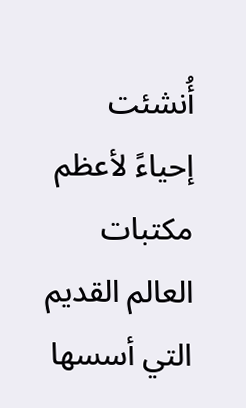أُنشئت إحياءً لأعظم مكتبات العالم القديم التي أسسها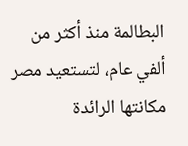البطالمة منذ أكثر من ألفي عام، لتستعيد مصر مكانتها الرائدة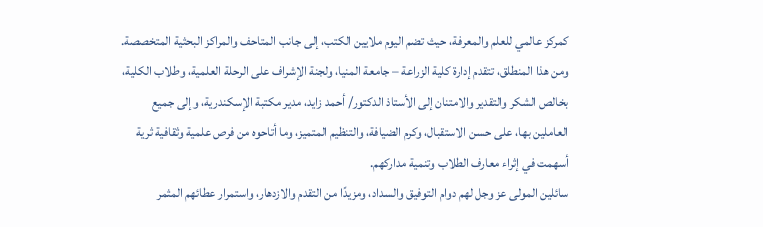كمركز عالمي للعلم والمعرفة، حيث تضم اليوم ملايين الكتب، إلى جانب المتاحف والمراكز البحثية المتخصصة.
ومن هذا المنطلق، تتقدم إدارة كلية الزراعة – جامعة المنيا، ولجنة الإشراف على الرحلة العلمية، وطلاب الكلية، بخالص الشكر والتقدير والامتنان إلى الأستاذ الدكتور/ أحمد زايد، مدير مكتبة الإسكندرية، وإلى جميع العاملين بها، على حسن الاستقبال، وكرم الضيافة، والتنظيم المتميز، وما أتاحوه من فرص علمية وثقافية ثرية أسهمت في إثراء معارف الطلاب وتنمية مداركهم.
سائلين المولى عز وجل لهم دوام التوفيق والسداد، ومزيدًا من التقدم والازدهار، واستمرار عطائهم المثمر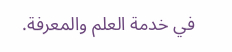في خدمة العلم والمعرفة.